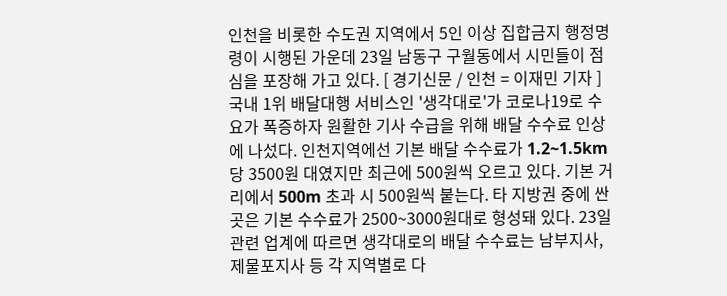인천을 비롯한 수도권 지역에서 5인 이상 집합금지 행정명령이 시행된 가운데 23일 남동구 구월동에서 시민들이 점심을 포장해 가고 있다. [ 경기신문 / 인천 = 이재민 기자 ]
국내 1위 배달대행 서비스인 '생각대로'가 코로나19로 수요가 폭증하자 원활한 기사 수급을 위해 배달 수수료 인상에 나섰다. 인천지역에선 기본 배달 수수료가 1.2~1.5km당 3500원 대였지만 최근에 500원씩 오르고 있다. 기본 거리에서 500m 초과 시 500원씩 붙는다. 타 지방권 중에 싼 곳은 기본 수수료가 2500~3000원대로 형성돼 있다. 23일 관련 업계에 따르면 생각대로의 배달 수수료는 남부지사, 제물포지사 등 각 지역별로 다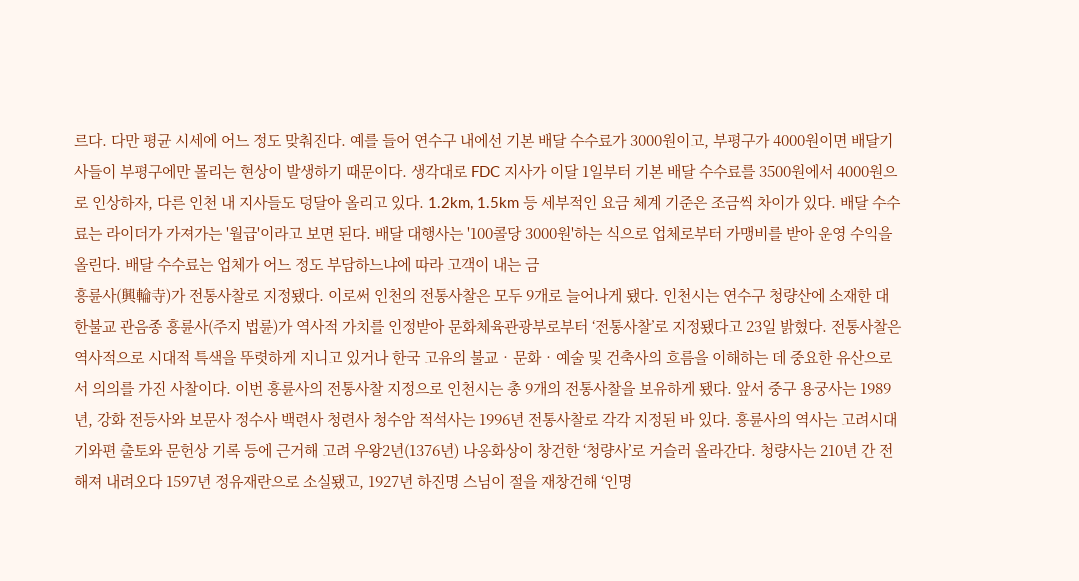르다. 다만 평균 시세에 어느 정도 맞춰진다. 예를 들어 연수구 내에선 기본 배달 수수료가 3000원이고, 부평구가 4000원이면 배달기사들이 부평구에만 몰리는 현상이 발생하기 때문이다. 생각대로 FDC 지사가 이달 1일부터 기본 배달 수수료를 3500원에서 4000원으로 인상하자, 다른 인천 내 지사들도 덩달아 올리고 있다. 1.2km, 1.5km 등 세부적인 요금 체계 기준은 조금씩 차이가 있다. 배달 수수료는 라이더가 가져가는 '월급'이라고 보면 된다. 배달 대행사는 '100콜당 3000원'하는 식으로 업체로부터 가맹비를 받아 운영 수익을 올린다. 배달 수수료는 업체가 어느 정도 부담하느냐에 따라 고객이 내는 금
흥륜사(興輪寺)가 전통사찰로 지정됐다. 이로써 인천의 전통사찰은 모두 9개로 늘어나게 됐다. 인천시는 연수구 청량산에 소재한 대한불교 관음종 흥륜사(주지 법륜)가 역사적 가치를 인정받아 문화체육관광부로부터 ‘전통사찰’로 지정됐다고 23일 밝혔다. 전통사찰은 역사적으로 시대적 특색을 뚜렷하게 지니고 있거나 한국 고유의 불교‧문화‧예술 및 건축사의 흐름을 이해하는 데 중요한 유산으로서 의의를 가진 사찰이다. 이번 흥륜사의 전통사찰 지정으로 인천시는 총 9개의 전통사찰을 보유하게 됐다. 앞서 중구 용궁사는 1989년, 강화 전등사와 보문사 정수사 백련사 청련사 청수암 적석사는 1996년 전통사찰로 각각 지정된 바 있다. 흥륜사의 역사는 고려시대 기와편 출토와 문헌상 기록 등에 근거해 고려 우왕2년(1376년) 나옹화상이 창건한 ‘청량사’로 거슬러 올라간다. 청량사는 210년 간 전해져 내려오다 1597년 정유재란으로 소실됐고, 1927년 하진명 스님이 절을 재창건해 ‘인명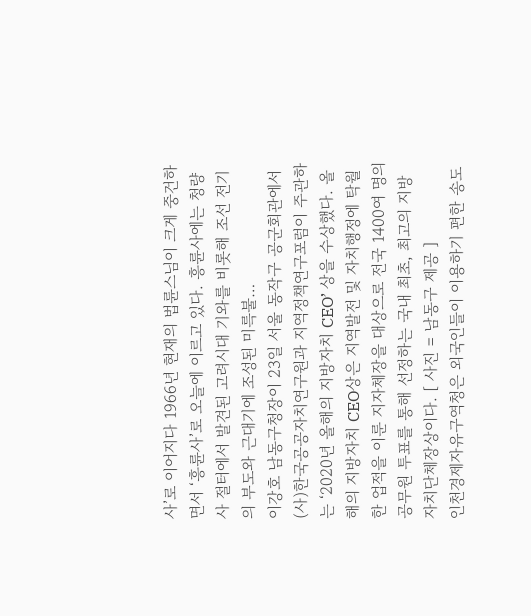사’로 이어지다 1966년 현재의 법륜스님이 크게 중건하면서 ‘흥륜사’로 오늘에 이르고 있다. 흥륜사에는 청량사 절터에서 발견된 고려시대 기와를 비롯해 조선 전기의 부도와 근대기에 조성된 미륵불…
이강호 남동구청장이 23일 서울 동작구 공군회관에서 (사)한국공공자치연구원과 지역정책연구포럼이 주관하는 ‘2020년 올해의 지방자치 CEO’ 상을 수상했다. 올해의 지방자치 CEO상은 지역발전 및 자치행정에 탁월한 업적을 이룬 지자체장을 대상으로 전국 1400여 명의 공무원 투표를 통해 선정하는 국내 최초, 최고의 지방자치단체장상이다. [ 사진 = 남동구 제공 ]
인천경제자유구역청은 외국인들이 이용하기 편한 송도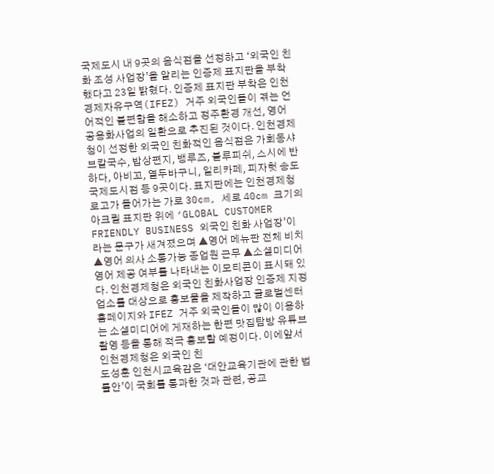국제도시 내 9곳의 음식점을 선정하고 ‘외국인 친화 조성 사업장’을 알리는 인증제 표지판을 부착했다고 23일 밝혔다. 인증제 표지판 부착은 인천경제자유구역(IFEZ) 거주 외국인들이 겪는 언어적인 불편함을 해소하고 정주환경 개선, 영어 공용화사업의 일환으로 추진된 것이다. 인천경제청이 선정한 외국인 친화적인 음식점은 가회동샤브칼국수, 밥상편지, 뱅루즈, 블루피쉬, 스시에 반하다, 아비꼬, 열두바구니, 일리카페, 피자헛 송도국제도시점 등 9곳이다. 표지판에는 인천경제청 로고가 들어가는 가로 30cm, 세로 40cm 크기의 아크릴 표지판 위에 ‘GLOBAL CUSTOMER FRIENDLY BUSINESS 외국인 친화 사업장’이라는 문구가 새겨졌으며 ▲영어 메뉴판 전체 비치 ▲영어 의사 소통가능 종업원 근무 ▲소셜미디어 영어 제공 여부를 나타내는 이모티콘이 표시돼 있다. 인천경제청은 외국인 친화사업장 인증제 지정업소를 대상으로 홍보물을 제작하고 글로벌센터 홈페이지와 IFEZ 거주 외국인들이 많이 이용하는 소셜미디어에 게재하는 한편 맛집탐방 유튜브 촬영 등을 통해 적극 홍보할 예정이다. 이에앞서 인천경제청은 외국인 친
도성훈 인천시교육감은 ‘대안교육기관에 관한 법률안’이 국회를 통과한 것과 관련, 공교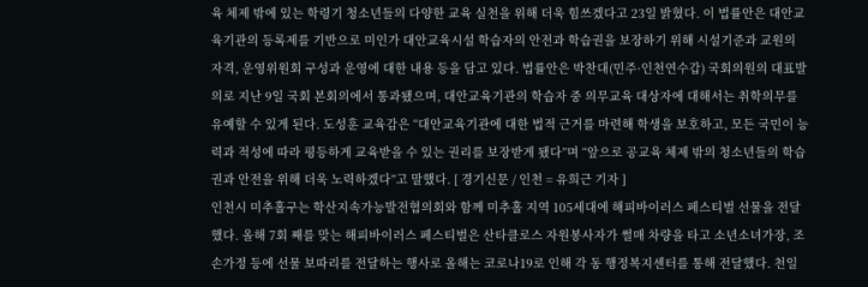육 체제 밖에 있는 학령기 청소년들의 다양한 교육 실천을 위해 더욱 힘쓰겠다고 23일 밝혔다. 이 법률안은 대안교육기관의 등록제를 기반으로 미인가 대안교육시설 학습자의 안전과 학습권을 보장하기 위해 시설기준과 교원의 자격, 운영위원회 구성과 운영에 대한 내용 등을 담고 있다. 법률안은 박찬대(민주·인천연수갑) 국회의원의 대표발의로 지난 9일 국회 본회의에서 통과됐으며, 대안교육기관의 학습자 중 의무교육 대상자에 대해서는 취학의무를 유예할 수 있게 된다. 도성훈 교육감은 “대안교육기관에 대한 법적 근거를 마련해 학생을 보호하고, 모든 국민이 능력과 적성에 따라 평등하게 교육받을 수 있는 권리를 보장받게 됐다”며 “앞으로 공교육 체제 밖의 청소년들의 학습권과 안전을 위해 더욱 노력하겠다”고 말했다. [ 경기신문 / 인천 = 유희근 기자 ]
인천시 미추홀구는 학산지속가능발전협의회와 함께 미추홀 지역 105세대에 해피바이러스 페스티벌 선물을 전달했다. 올해 7회 째를 맞는 해피바이러스 페스티벌은 산타클로스 자원봉사자가 썰매 차량을 타고 소년소녀가장, 조손가정 등에 선물 보따리를 전달하는 행사로 올해는 코로나19로 인해 각 동 행정복지센터를 통해 전달했다. 천일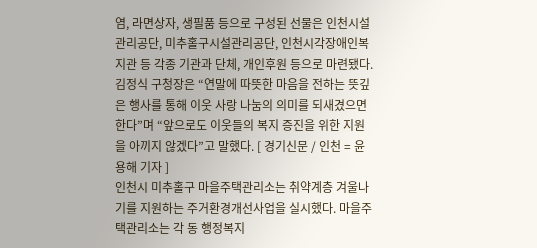염, 라면상자, 생필품 등으로 구성된 선물은 인천시설관리공단, 미추홀구시설관리공단, 인천시각장애인복지관 등 각종 기관과 단체, 개인후원 등으로 마련됐다. 김정식 구청장은 “연말에 따뜻한 마음을 전하는 뜻깊은 행사를 통해 이웃 사랑 나눔의 의미를 되새겼으면 한다”며 “앞으로도 이웃들의 복지 증진을 위한 지원을 아끼지 않겠다”고 말했다. [ 경기신문 / 인천 = 윤용해 기자 ]
인천시 미추홀구 마을주택관리소는 취약계층 겨울나기를 지원하는 주거환경개선사업을 실시했다. 마을주택관리소는 각 동 행정복지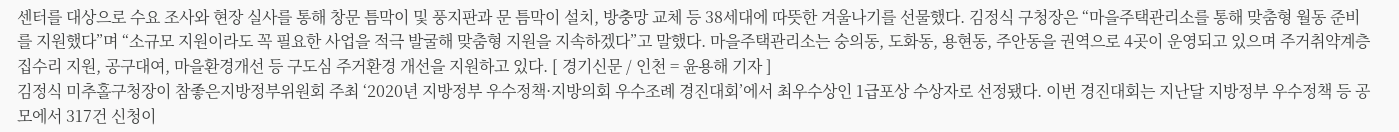센터를 대상으로 수요 조사와 현장 실사를 통해 창문 틈막이 및 풍지판과 문 틈막이 설치, 방충망 교체 등 38세대에 따뜻한 겨울나기를 선물했다. 김정식 구청장은 “마을주택관리소를 통해 맞춤형 월동 준비를 지원했다”며 “소규모 지원이라도 꼭 필요한 사업을 적극 발굴해 맞춤형 지원을 지속하겠다”고 말했다. 마을주택관리소는 숭의동, 도화동, 용현동, 주안동을 권역으로 4곳이 운영되고 있으며 주거취약계층 집수리 지원, 공구대여, 마을환경개선 등 구도심 주거환경 개선을 지원하고 있다. [ 경기신문 / 인천 = 윤용해 기자 ]
김정식 미추홀구청장이 참좋은지방정부위원회 주최 ‘2020년 지방정부 우수정책·지방의회 우수조례 경진대회’에서 최우수상인 1급포상 수상자로 선정됐다. 이번 경진대회는 지난달 지방정부 우수정책 등 공모에서 317건 신청이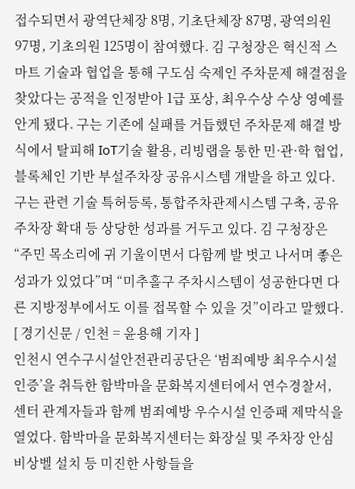접수되면서 광역단체장 8명, 기초단체장 87명, 광역의원 97명, 기초의원 125명이 참여했다. 김 구청장은 혁신적 스마트 기술과 협업을 통해 구도심 숙제인 주차문제 해결점을 찾았다는 공적을 인정받아 1급 포상, 최우수상 수상 영예를 안게 됐다. 구는 기존에 실패를 거듭했던 주차문제 해결 방식에서 탈피해 IoT기술 활용, 리빙랩을 통한 민·관·학 협업, 블록체인 기반 부설주차장 공유시스템 개발을 하고 있다. 구는 관련 기술 특허등록, 통합주차관제시스템 구축, 공유주차장 확대 등 상당한 성과를 거두고 있다. 김 구청장은 “주민 목소리에 귀 기울이면서 다함께 발 벗고 나서며 좋은 성과가 있었다”며 “미추홀구 주차시스템이 성공한다면 다른 지방정부에서도 이를 접목할 수 있을 것”이라고 말했다. [ 경기신문 / 인천 = 윤용해 기자 ]
인천시 연수구시설안전관리공단은 ‘범죄예방 최우수시설 인증’을 취득한 함박마을 문화복지센터에서 연수경찰서, 센터 관계자들과 함께 범죄예방 우수시설 인증패 제막식을 열었다. 함박마을 문화복지센터는 화장실 및 주차장 안심 비상벨 설치 등 미진한 사항들을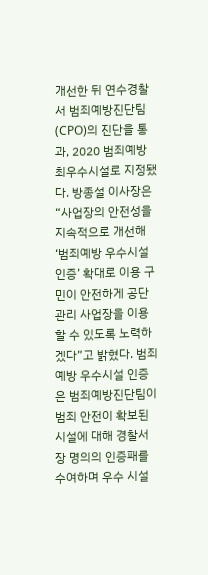개선한 뒤 연수경찰서 범죄예방진단팀(CPO)의 진단을 통과, 2020 범죄예방 최우수시설로 지정됐다. 방종설 이사장은 “사업장의 안전성을 지속적으로 개선해 ‘범죄예방 우수시설 인증’ 확대로 이용 구민이 안전하게 공단 관리 사업장을 이용할 수 있도록 노력하겠다”고 밝혔다. 범죄예방 우수시설 인증은 범죄예방진단팀이 범죄 안전이 확보된 시설에 대해 경찰서장 명의의 인증패를 수여하며 우수 시설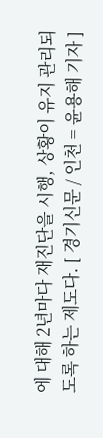에 대해 2년마다 재진단을 시행, 상황이 유지 관리되도록 하는 제도다. [ 경기신문 / 인천 = 윤용해 기자 ]